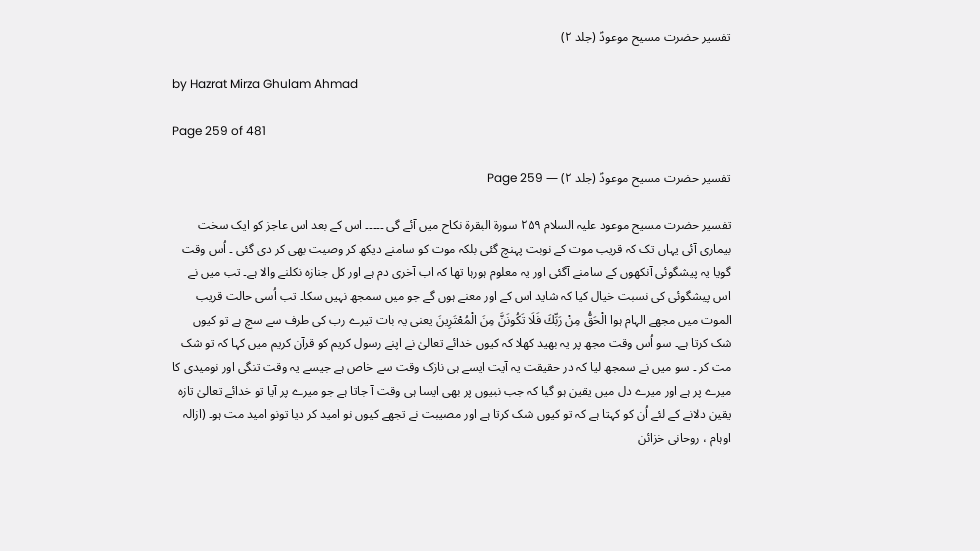تفسیر حضرت مسیح موعودؑ (جلد ۲)

by Hazrat Mirza Ghulam Ahmad

Page 259 of 481

تفسیر حضرت مسیح موعودؑ (جلد ۲) — Page 259

تفسیر حضرت مسیح موعود علیہ السلام ۲۵۹ سورة البقرة نکاح میں آئے گی ۔۔۔۔۔ اس کے بعد اس عاجز کو ایک سخت بیماری آئی یہاں تک کہ قریب موت کے نوبت پہنچ گئی بلکہ موت کو سامنے دیکھ کر وصیت بھی کر دی گئی ۔ اُس وقت گویا یہ پیشگوئی آنکھوں کے سامنے آگئی اور یہ معلوم ہورہا تھا کہ اب آخری دم ہے اور کل جنازہ نکلنے والا ہے۔ تب میں نے اس پیشگوئی کی نسبت خیال کیا کہ شاید اس کے اور معنے ہوں گے جو میں سمجھ نہیں سکا۔ تب اُسی حالت قریب الموت میں مجھے الہام ہوا الْحَقُّ مِنْ رَبِّكَ فَلَا تَكُونَنَّ مِنَ الْمُعْتَرِينَ یعنی یہ بات تیرے رب کی طرف سے سچ ہے تو کیوں شک کرتا ہے۔ سو اُس وقت مجھ پر یہ بھید کھلا کہ کیوں خدائے تعالیٰ نے اپنے رسول کریم کو قرآن کریم میں کہا کہ تو شک مت کر ۔ سو میں نے سمجھ لیا کہ در حقیقت یہ آیت ایسے ہی نازک وقت سے خاص ہے جیسے یہ وقت تنگی اور نومیدی کا میرے پر ہے اور میرے دل میں یقین ہو گیا کہ جب نبیوں پر بھی ایسا ہی وقت آ جاتا ہے جو میرے پر آیا تو خدائے تعالیٰ تازہ یقین دلانے کے لئے اُن کو کہتا ہے کہ تو کیوں شک کرتا ہے اور مصیبت نے تجھے کیوں نو امید کر دیا تونو امید مت ہو۔ (ازالہ اوہام ، روحانی خزائن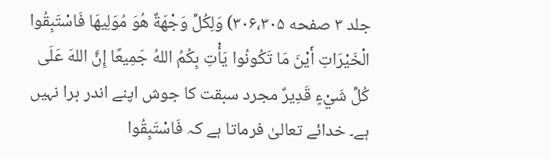جلد ۳ صفحه ۳۰۶،۳۰۵) وَلِكُلِّ وَجْهَةٌ هُوَ مُوَلِيهَا فَاسْتَبِقُوا الْخَيْرَاتِ أَيْنَ مَا تَكُونُوا يَأْتِ بِكُمُ اللهُ جَمِيعًا إِنَّ اللهَ عَلَى كُلِّ شَيْءٍ قَدِيرٌ مجرد سبقت کا جوش اپنے اندر برا نہیں ہے۔ خدائے تعالیٰ فرماتا ہے کہ فَاسْتَبِقُوا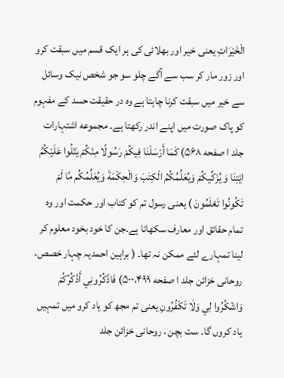الْخَيْرَاتِ یعنی خیر اور بھلائی کی ہر ایک قسم میں سبقت کرو اور زور مار کر سب سے آگے چلو سو جو شخص نیک وسائل سے خیر میں سبقت کرنا چاہتا ہے وہ در حقیقت حسد کے مفہوم کو پاک صورت میں اپنے اندر رکھتا ہے۔ مجموعه اشتہارات جلد ا صفحه ۵۶۸) كَمَا أَرْسَلْنَا فِيكُمْ رَسُولًا مِنْكُمْ يَتْلُوا عَلَيْكُمُ ايْتِنَا وَ يُزَكِّيكُمْ وَيُعَلِّمُكُمُ الْكِتٰبَ وَالْحِكْمَةَ وَيُعَلِّمُكُم مَّا لَمْ تَكُونُوا تَعْلَمُونَ ) یعنی رسول تم کو کتاب اور حکمت اور وہ تمام حقائق اور معارف سکھاتا ہے۔جن کا خود بخود معلوم کر لینا تمہارے لئے ممکن نہ تھا۔ ( براہین احمدیہ چہار خصص، روحانی خزائن جلد ا صفحه ۵۰۰،۴۹۹) فَاذْكُرُونِي أَذْكُرُكُمْ وَاشْكُرُوا لِي وَلَا تَكْفُرُونِ یعنی تم مجھ کو یاد کرو میں تمہیں یاد کروں گا۔ ست بچن ، روحانی خزائن جلد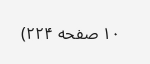۱۰ صفحه ۲۲۴)